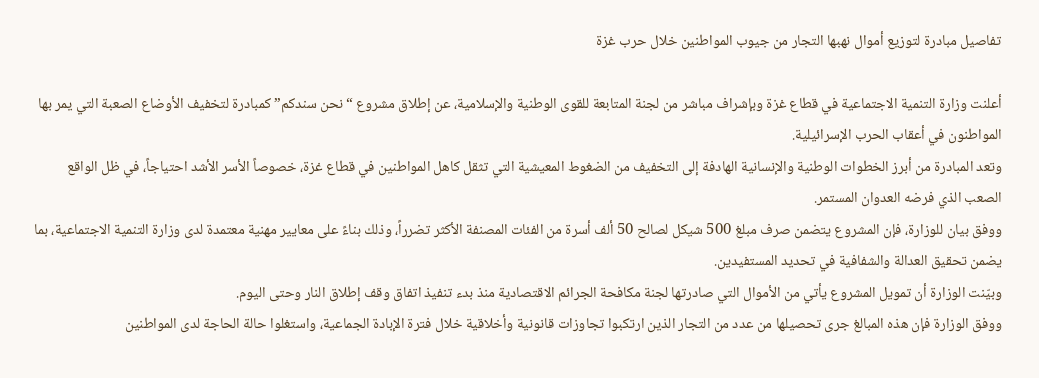تفاصيل مبادرة لتوزيع أموال نهبها التجار من جيوب المواطنين خلال حرب غزة

أعلنت وزارة التنمية الاجتماعية في قطاع غزة وبإشراف مباشر من لجنة المتابعة للقوى الوطنية والإسلامية، عن إطلاق مشروع “نحن سندكم” كمبادرة لتخفيف الأوضاع الصعبة التي يمر بها المواطنون في أعقاب الحرب الإسرائيلية.
وتعد المبادرة من أبرز الخطوات الوطنية والإنسانية الهادفة إلى التخفيف من الضغوط المعيشية التي تثقل كاهل المواطنين في قطاع غزة، خصوصاً الأسر الأشد احتياجاً، في ظل الواقع الصعب الذي فرضه العدوان المستمر.
ووفق بيان للوزارة، فإن المشروع يتضمن صرف مبلغ 500 شيكل لصالح 50 ألف أسرة من الفئات المصنفة الأكثر تضرراً، وذلك بناءً على معايير مهنية معتمدة لدى وزارة التنمية الاجتماعية، بما يضمن تحقيق العدالة والشفافية في تحديد المستفيدين.
وبيّنت الوزارة أن تمويل المشروع يأتي من الأموال التي صادرتها لجنة مكافحة الجرائم الاقتصادية منذ بدء تنفيذ اتفاق وقف إطلاق النار وحتى اليوم.
ووفق الوزارة فإن هذه المبالغ جرى تحصيلها من عدد من التجار الذين ارتكبوا تجاوزات قانونية وأخلاقية خلال فترة الإبادة الجماعية، واستغلوا حالة الحاجة لدى المواطنين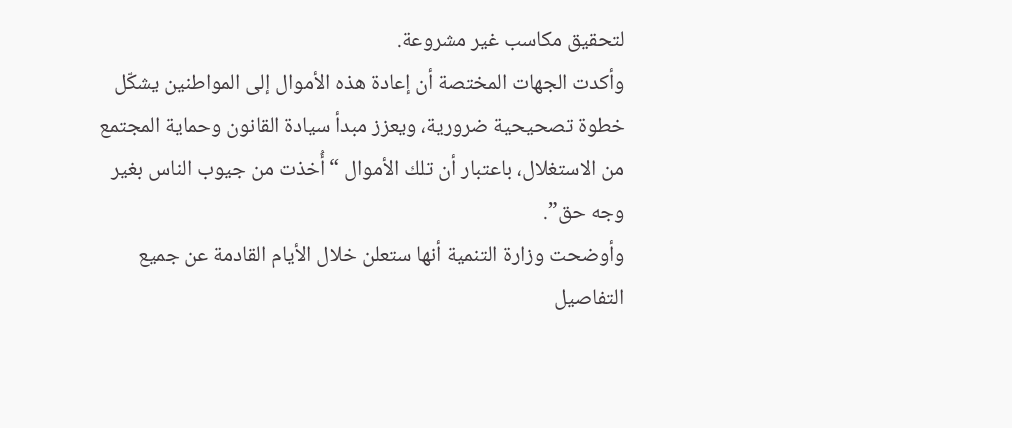لتحقيق مكاسب غير مشروعة.
وأكدت الجهات المختصة أن إعادة هذه الأموال إلى المواطنين يشكّل خطوة تصحيحية ضرورية، ويعزز مبدأ سيادة القانون وحماية المجتمع من الاستغلال، باعتبار أن تلك الأموال “أُخذت من جيوب الناس بغير وجه حق”.
وأوضحت وزارة التنمية أنها ستعلن خلال الأيام القادمة عن جميع التفاصيل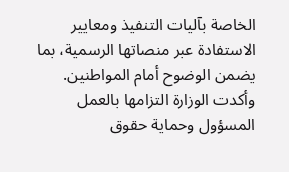الخاصة بآليات التنفيذ ومعايير الاستفادة عبر منصاتها الرسمية، بما يضمن الوضوح أمام المواطنين.
وأكدت الوزارة التزامها بالعمل المسؤول وحماية حقوق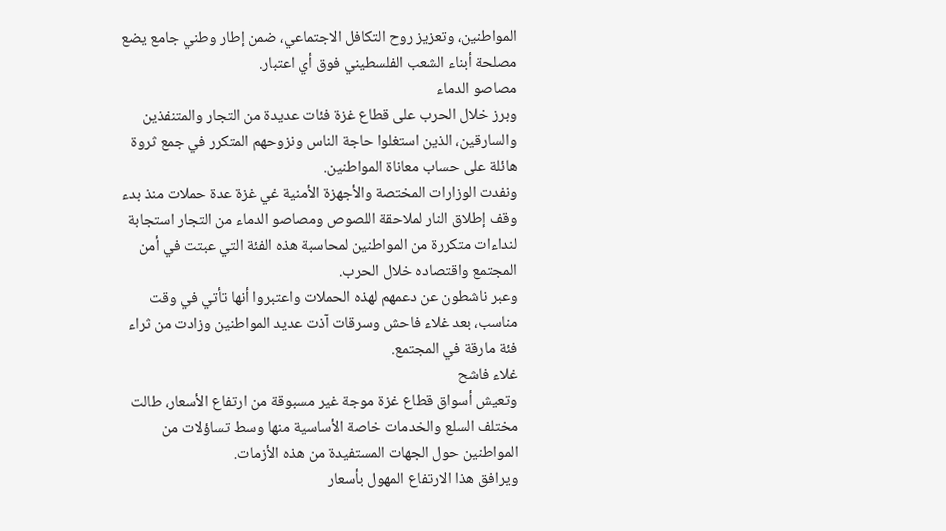المواطنين، وتعزيز روح التكافل الاجتماعي، ضمن إطار وطني جامع يضع مصلحة أبناء الشعب الفلسطيني فوق أي اعتبار.
مصاصو الدماء
وبرز خلال الحرب على قطاع غزة فئات عديدة من التجار والمتنفذين والسارقين، الذين استغلوا حاجة الناس ونزوحهم المتكرر في جمع ثروة هائلة على حساب معاناة المواطنين.
ونفدت الوزارات المختصة والأجهزة الأمنية غي غزة عدة حملات منذ بدء وقف إطلاق النار لملاحقة اللصوص ومصاصو الدماء من التجار استجابة لنداءات متكررة من المواطنين لمحاسبة هذه الفئة التي عبتت في أمن المجتمع واقتصاده خلال الحرب.
وعبر ناشطون عن دعمهم لهذه الحملات واعتبروا أنها تأتي في وقت مناسب، بعد غلاء فاحش وسرقات آذت عديد المواطنين وزادت من ثراء فئة مارقة في المجتمع.
غلاء فاشح
وتعيش أسواق قطاع غزة موجة غير مسبوقة من ارتفاع الأسعار، طالت مختلف السلع والخدمات خاصة الأساسية منها وسط تساؤلات من المواطنين حول الجهات المستفيدة من هذه الأزمات.
ويرافق هذا الارتفاع المهول بأسعار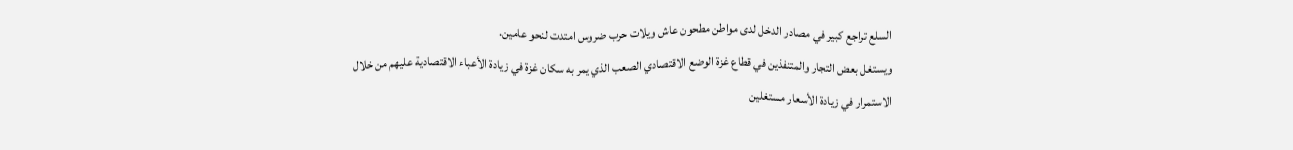السلع تراجع كبير في مصادر الدخل لدى مواطن مطحون عاش ويلات حرب ضروس امتدت لنحو عامين.
ويستغل بعض التجار والمتنفذين في قطاع غزة الوضع الاقتصادي الصعب الذي يمر به سكان غزة في زيادة الأعباء الاقتصادية عليهم من خلال الاستمرار في زيادة الأسعار مستغلين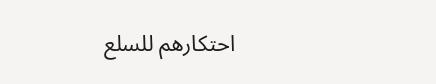احتكارهم للسلع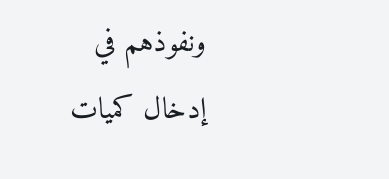ونفوذهم في إدخال كميات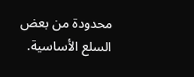محدودة من بعض السلع الأساسية.